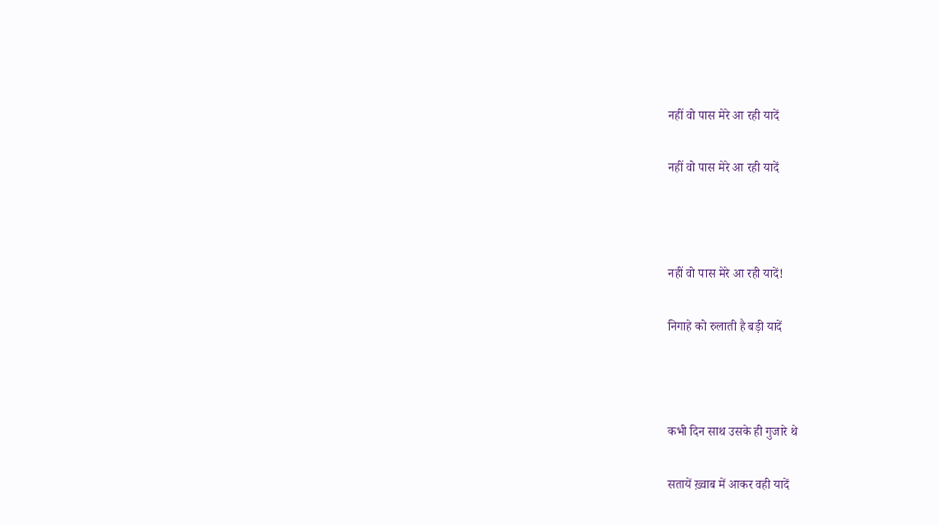नहीं वो पास मेरे आ रही यादें

नहीं वो पास मेरे आ रही यादें



नहीं वो पास मेरे आ रही यादें!

निगाहे को रुलाती है बड़ी यादें



कभी दिन साथ उसके ही गुजारे थे

सतायें ख़्वाब में आकर वही यादें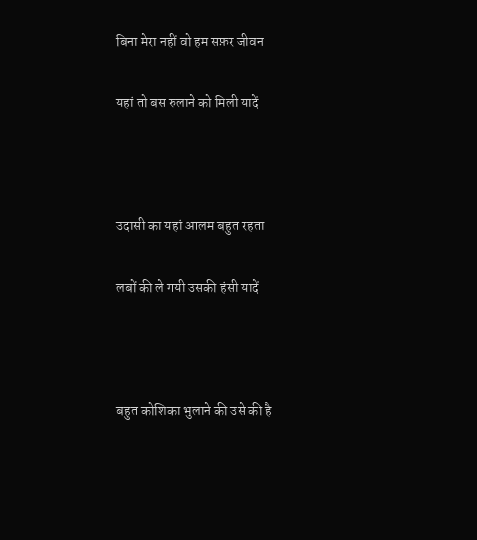बिना मेरा नहीं वो हम सफ़र जीवन

यहां तो बस रुलाने को मिली यादें



उदासी का यहां आलम बहुत रहता

लबों की ले गयी उसकी हंसी यादें



बहुत कोशिका भुलाने की उसे की है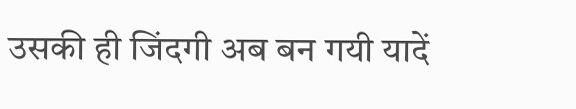उसकी ही जिंदगी अब बन गयी यादें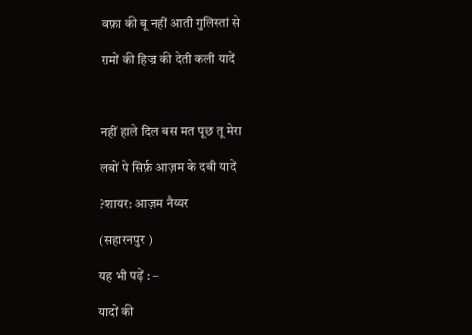वफ़ा की बू नहीं आती गुलिस्तां से

ग़मों की हिज्र की देती कली यादें



नहीं हाले दिल बस मत पूछ तू मेरा

लबों पे सिर्फ़ आज़म के दबी यादें

?शायर: आज़म नैय्यर

(सहारनपुर )

यह भी पढ़ें : –

यादों की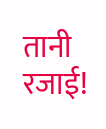तानी रजाई!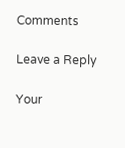Comments

Leave a Reply

Your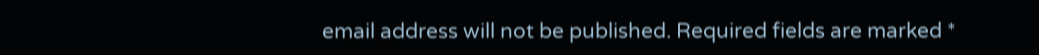email address will not be published. Required fields are marked *